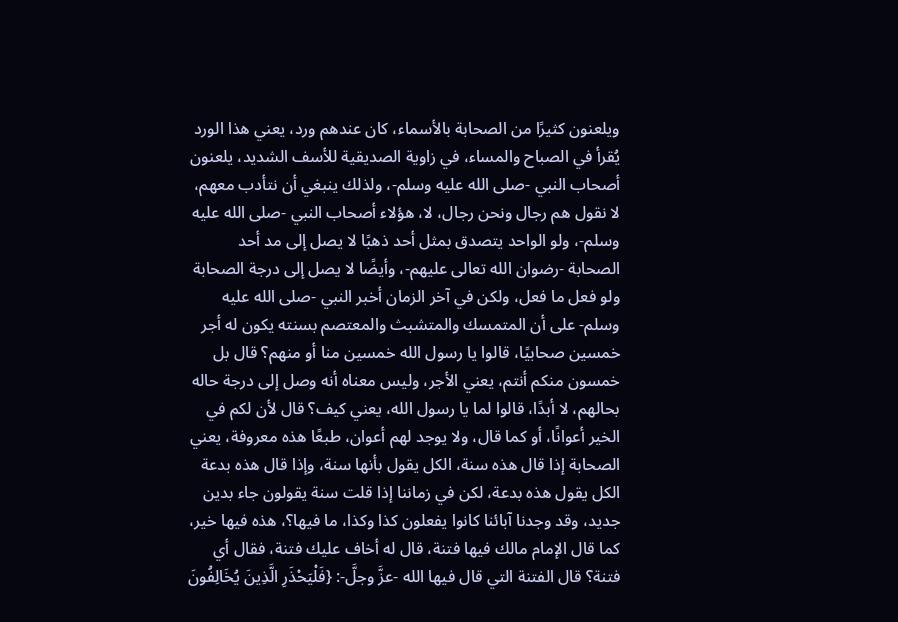ويلعنون كثيرًا من الصحابة بالأسماء، كان عندهم ورد، يعني هذا الورد يُقرأ في الصباح والمساء، في زاوية الصديقية للأسف الشديد، يلعنون أصحاب النبي -صلى الله عليه وسلم-، ولذلك ينبغي أن نتأدب معهم، لا نقول هم رجال ونحن رجال، لا، هؤلاء أصحاب النبي -صلى الله عليه وسلم-، ولو الواحد يتصدق بمثل أحد ذهبًا لا يصل إلى مد أحد الصحابة -رضوان الله تعالى عليهم-، وأيضًا لا يصل إلى درجة الصحابة ولو فعل ما فعل، ولكن في آخر الزمان أخبر النبي -صلى الله عليه وسلم- على أن المتمسك والمتشبث والمعتصم بسنته يكون له أجر خمسين صحابيًا، قالوا يا رسول الله خمسين منا أو منهم؟ قال بل خمسون منكم أنتم، يعني الأجر، وليس معناه أنه وصل إلى درجة حاله بحالهم، لا أبدًا، قالوا لما يا رسول الله، يعني كيف؟ قال لأن لكم في الخير أعوانًا، أو كما قال، ولا يوجد لهم أعوان، طبعًا هذه معروفة، يعني الصحابة إذا قال هذه سنة، الكل يقول بأنها سنة، وإذا قال هذه بدعة الكل يقول هذه بدعة، لكن في زماننا إذا قلت سنة يقولون جاء بدين جديد، وقد وجدنا آبائنا كانوا يفعلون كذا وكذا، ما فيها؟، هذه فيها خير، كما قال الإمام مالك فيها فتنة، قال له أخاف عليك فتنة، فقال أي فتنة؟ قال الفتنة التي قال فيها الله -عزَّ وجلَّ-: {فَلْيَحْذَرِ الَّذِينَ يُخَالِفُونَ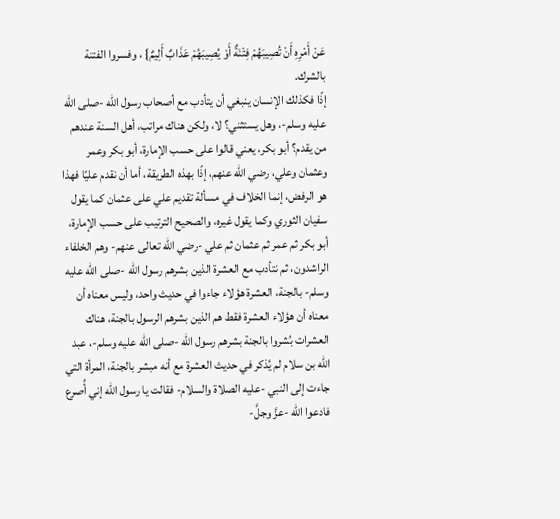عَنْ أَمْرِهِ أَنْ تُصِيبَهُمْ فِتْنَةٌ أَوْ يُصِيبَهُمْ عَذَابٌ أَلِيمٌ} ، وفسروا الفتنة بالشرك.
إذًا فكذلك الإنسان ينبغي أن يتأدب مع أصحاب رسول الله -صلى الله عليه وسلم-، وهل يستثني؟ لا، ولكن هناك مراتب، أهل السنة عندهم من يقدم؟ أبو بكر، يعني قالوا على حسب الإمارة، أبو بكر وعمر وعثمان وعلي، رضي الله عنهم، إذًا بهذه الطريقة، أما أن نقدم عليًا فهذا هو الرفض، إنما الخلاف في مسألة تقديم علي على عثمان كما يقول سفيان الثوري وكما يقول غيره، والصحيح الترتيب على حسب الإمارة، أبو بكر ثم عمر ثم عثمان ثم علي -رضي الله تعالى عنهم- وهم الخلفاء الراشدون، ثم نتأدب مع العشرة الذين بشرهم رسول الله -صلى الله عليه وسلم- بالجنة، العشرة هؤلاء جاءوا في حديث واحد، وليس معناه أن معناه أن هؤلاء العشرة فقط هم الذين بشرهم الرسول بالجنة، هناك العشرات بُشروا بالجنة بشرهم رسول الله -صلى الله عليه وسلم-، عبد الله بن سلام لم يُذكر في حديث العشرة مع أنه مبشر بالجنة، المرأة التي جاءت إلى النبي -عليه الصلاة والسلام- فقالت يا رسول الله إني أُصرع فادعوا الله -عزَّ وجلَّ-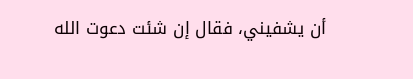أن يشفيني، فقال إن شئت دعوت الله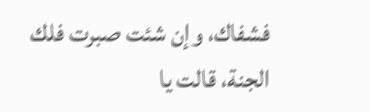فشفاك، وإن شئت صبرت فلك الجنة، قالت يا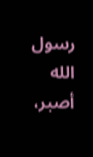رسول الله أصبر،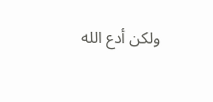ولكن أدع الله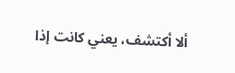ألا أكتشف، يعني كانت إذا